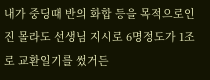내가 중딩때 반의 화합 등을 목적으로인진 몰라도 선생님 지시로 6명정도가 1조로 교환일기를 썼거든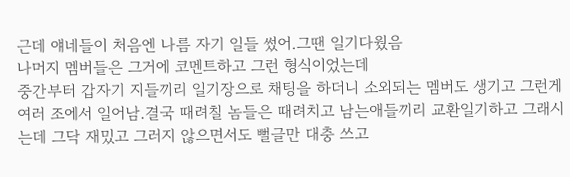근데 얘네들이 처음엔 나름 자기 일들 썼어.그땐 일기다웠음
나머지 멤버들은 그거에 코멘트하고 그런 형식이었는데
중간부터 갑자기 지들끼리 일기장으로 채팅을 하더니 소외되는 멤버도 생기고 그런게 여러 조에서 일어남.결국 때려칠 놈들은 때려치고 남는애들끼리 교환일기하고 그래시는데 그닥 재밌고 그러지 않으면서도 뻘글만 대충 쓰고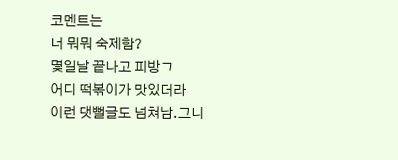코멘트는
너 뭐뭐 숙제함?
몇일날 끝나고 피방ㄱ
어디 떡볶이가 맛있더라
이런 댓뻘글도 넘쳐남.그니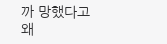까 망했다고
왜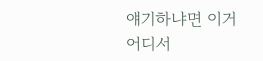얘기하냐면 이거 어디서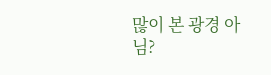많이 본 광경 아님?